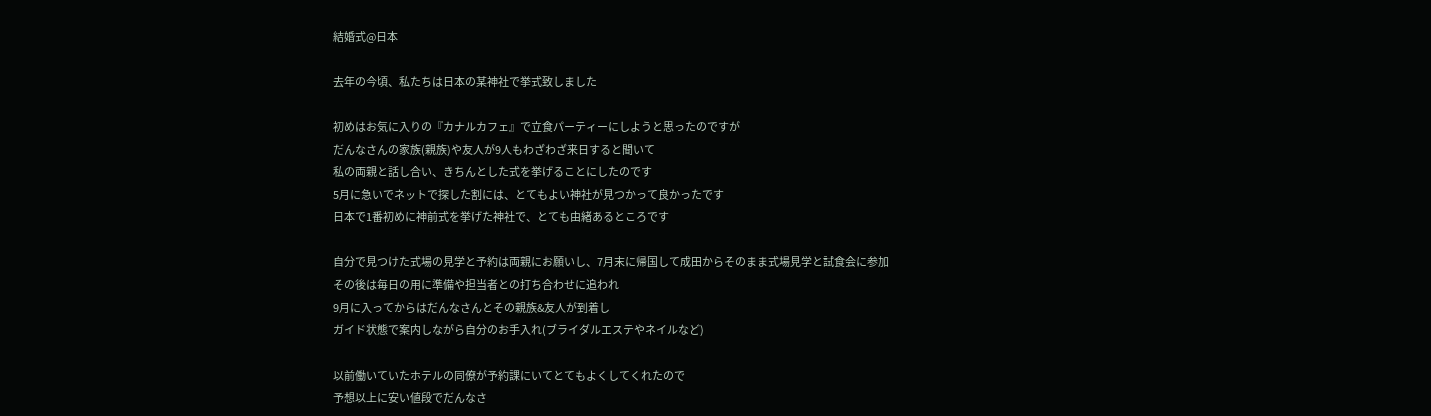結婚式@日本

去年の今頃、私たちは日本の某神社で挙式致しました

初めはお気に入りの『カナルカフェ』で立食パーティーにしようと思ったのですが
だんなさんの家族(親族)や友人が9人もわざわざ来日すると聞いて
私の両親と話し合い、きちんとした式を挙げることにしたのです
5月に急いでネットで探した割には、とてもよい神社が見つかって良かったです
日本で1番初めに神前式を挙げた神社で、とても由緒あるところです

自分で見つけた式場の見学と予約は両親にお願いし、7月末に帰国して成田からそのまま式場見学と試食会に参加
その後は毎日の用に準備や担当者との打ち合わせに追われ
9月に入ってからはだんなさんとその親族&友人が到着し
ガイド状態で案内しながら自分のお手入れ(ブライダルエステやネイルなど)

以前働いていたホテルの同僚が予約課にいてとてもよくしてくれたので
予想以上に安い値段でだんなさ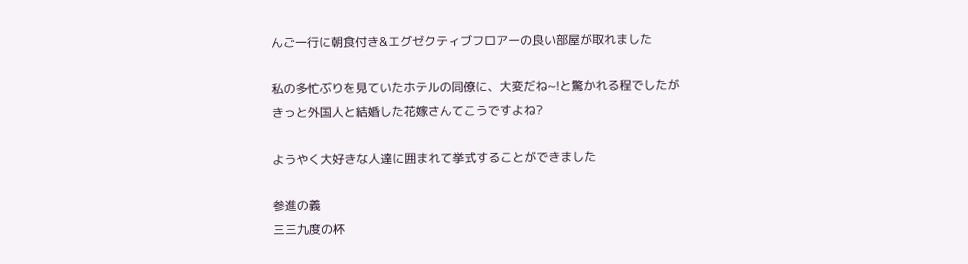んご一行に朝食付き&エグゼクティブフロアーの良い部屋が取れました

私の多忙ぶりを見ていたホテルの同僚に、大変だね~!と驚かれる程でしたが
きっと外国人と結婚した花嫁さんてこうですよね?

ようやく大好きな人達に囲まれて挙式することができました

参進の義
三三九度の杯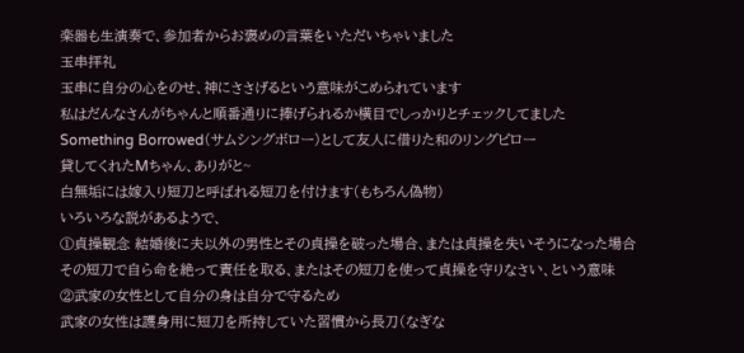楽器も生演奏で、参加者からお褒めの言葉をいただいちゃいました
玉串拝礼
玉串に自分の心をのせ、神にささげるという意味がこめられています
私はだんなさんがちゃんと順番通りに捧げられるか横目でしっかりとチェックしてました
Something Borrowed(サムシングボロー)として友人に借りた和のリングピロー
貸してくれたMちゃん、ありがと~
白無垢には嫁入り短刀と呼ばれる短刀を付けます(もちろん偽物)
いろいろな説があるようで、
①貞操観念 結婚後に夫以外の男性とその貞操を破った場合、または貞操を失いそうになった場合
その短刀で自ら命を絶って責任を取る、またはその短刀を使って貞操を守りなさい、という意味
②武家の女性として自分の身は自分で守るため
武家の女性は護身用に短刀を所持していた習慣から長刀(なぎな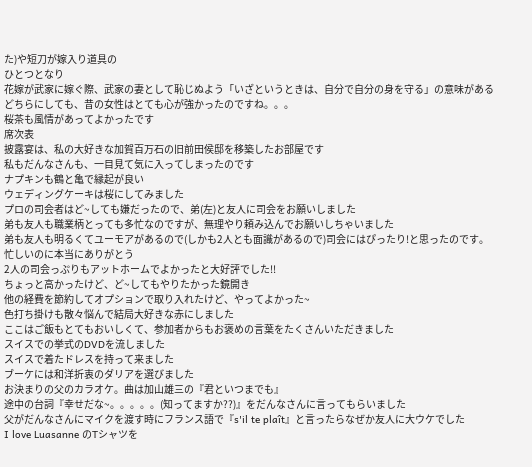た)や短刀が嫁入り道具の
ひとつとなり
花嫁が武家に嫁ぐ際、武家の妻として恥じぬよう「いざというときは、自分で自分の身を守る」の意味がある
どちらにしても、昔の女性はとても心が強かったのですね。。。
桜茶も風情があってよかったです
席次表
披露宴は、私の大好きな加賀百万石の旧前田侯邸を移築したお部屋です
私もだんなさんも、一目見て気に入ってしまったのです
ナプキンも鶴と亀で縁起が良い
ウェディングケーキは桜にしてみました
プロの司会者はど~しても嫌だったので、弟(左)と友人に司会をお願いしました
弟も友人も職業柄とっても多忙なのですが、無理やり頼み込んでお願いしちゃいました
弟も友人も明るくてユーモアがあるので(しかも2人とも面識があるので)司会にはぴったり!と思ったのです。
忙しいのに本当にありがとう
2人の司会っぷりもアットホームでよかったと大好評でした!!
ちょっと高かったけど、ど~してもやりたかった鏡開き
他の経費を節約してオプションで取り入れたけど、やってよかった~
色打ち掛けも散々悩んで結局大好きな赤にしました
ここはご飯もとてもおいしくて、参加者からもお褒めの言葉をたくさんいただきました
スイスでの挙式のDVDを流しました
スイスで着たドレスを持って来ました
ブーケには和洋折衷のダリアを選びました
お決まりの父のカラオケ。曲は加山雄三の『君といつまでも』
途中の台詞『幸せだな~。。。。。(知ってますか??)』をだんなさんに言ってもらいました
父がだんなさんにマイクを渡す時にフランス語で『s'il te plaît』と言ったらなぜか友人に大ウケでした
I love Luasanne のTシャツを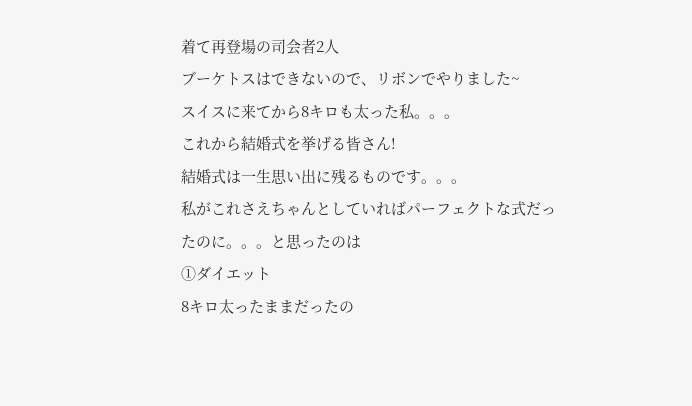着て再登場の司会者2人
ブーケトスはできないので、リボンでやりました~
スイスに来てから8キロも太った私。。。
これから結婚式を挙げる皆さん!
結婚式は一生思い出に残るものです。。。
私がこれさえちゃんとしていればパーフェクトな式だったのに。。。と思ったのは
①ダイエット
8キロ太ったままだったの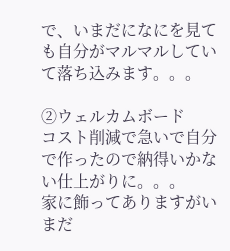で、いまだになにを見ても自分がマルマルしていて落ち込みます。。。

②ウェルカムボード
コスト削減で急いで自分で作ったので納得いかない仕上がりに。。。
家に飾ってありますがいまだ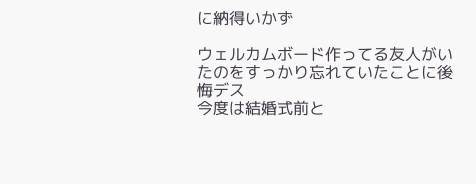に納得いかず

ウェルカムボード作ってる友人がいたのをすっかり忘れていたことに後悔デス
今度は結婚式前と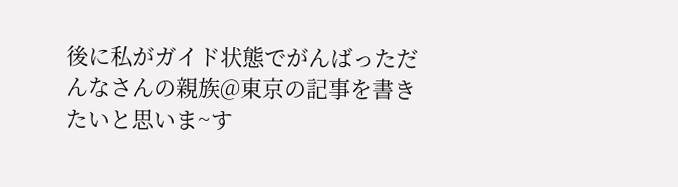後に私がガイド状態でがんばっただんなさんの親族@東京の記事を書きたいと思いま~す